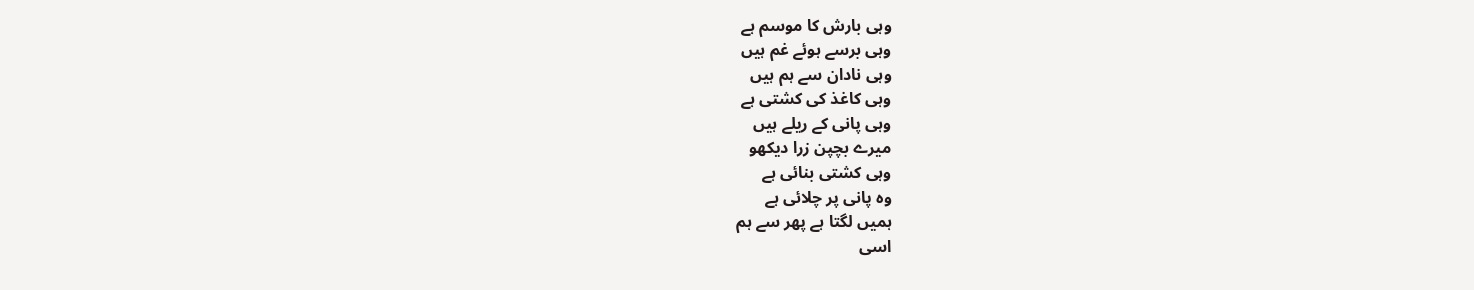وہی بارش کا موسم ہے
وہی برسے ہوئے غم ہیں
وہی نادان سے ہم ہیں
وہی کاغذ کی کشتی ہے
وہی پانی کے ریلے ہیں
میرے بچپن زرا دیکھو
وہی کشتی بنائی ہے
وہ پانی پر چلائی ہے
ہمیں لگتا ہے پھر سے ہم
اسی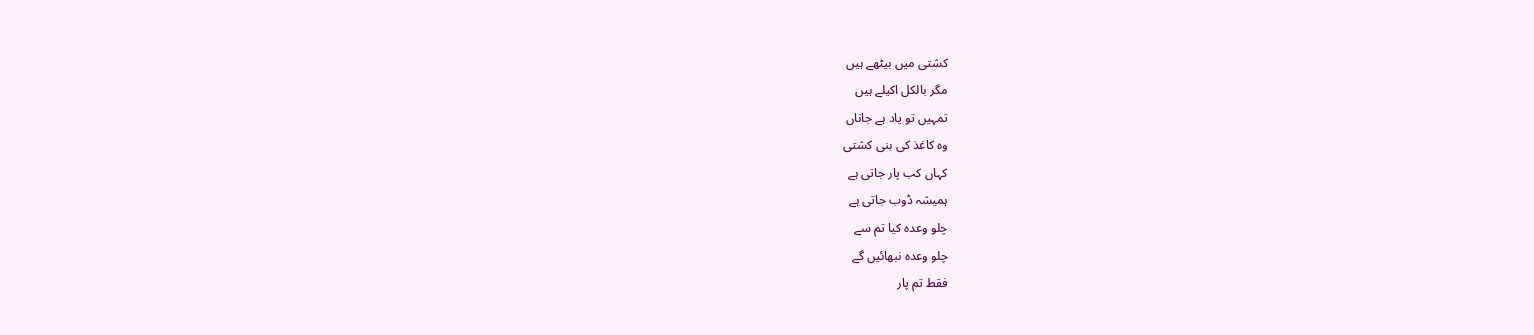کشتی میں بیٹھے ہیں
مگر بالکل اکیلے ہیں
تمہیں تو یاد ہے جاناں
وہ کاغذ کی بنی کشتی
کہاں کب پار جاتی ہے
ہمیشہ ڈوب جاتی ہے
چلو وعدہ کیا تم سے
چلو وعدہ نبھائیں گے
فقط تم پار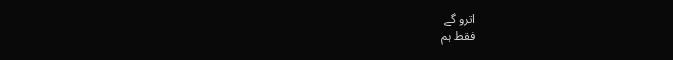اترو گے
فقط ہم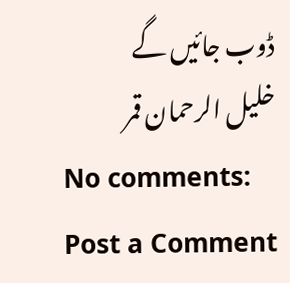ڈوب جائیں گے
خلیل الرحمان قمر
No comments:
Post a Comment